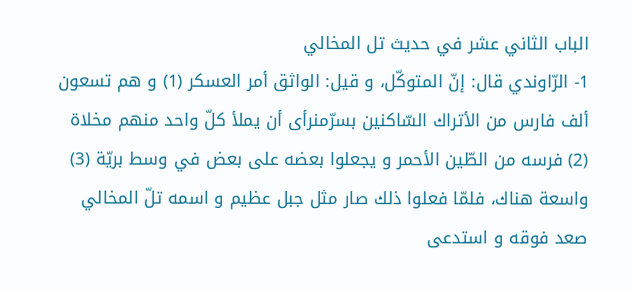الباب الثاني عشر في حديث تل المخالي
1- الرّاوندي قال: إنّ المتوكّل، و قيل: الواثق أمر العسكر (1) و هم تسعون ألف فارس من الأتراك السّاكنين بسرّمنرأى أن يملأ كلّ واحد منهم مخلاة (2) فرسه من الطّين الأحمر و يجعلوا بعضه على بعض في وسط بريّة (3) واسعة هناك، فلمّا فعلوا ذلك صار مثل جبل عظيم و اسمه تلّ المخالي صعد فوقه و استدعى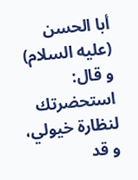أبا الحسن (عليه السلام) و قال: استحضرتك لنظارة خيولي، و قد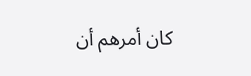كان أمرهم أن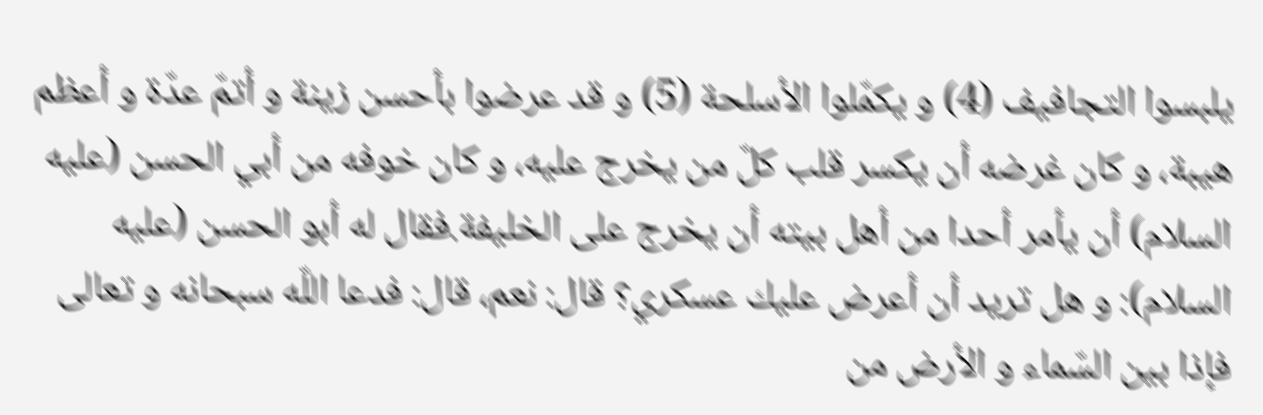يلبسوا التجافيف (4) و يكمّلوا الأسلحة (5) و قد عرضوا بأحسن زينة و أتمّ عدّة و أعظم هيبة، و كان غرضه أن يكسر قلب كلّ من يخرج عليه، و كان خوفه من أبي الحسن (عليه السلام) أن يأمر أحدا من أهل بيته أن يخرج على الخليفة.فقال له أبو الحسن (عليه السلام): و هل تريد أن أعرض عليك عسكري؟ قال: نعم، قال: فدعا اللّه سبحانه و تعالى فإذا بين السّماء و الأرض من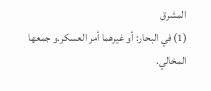المشرق
(1) في البحار: أو غيرهما أمر العسكر.و جمعها المخالي.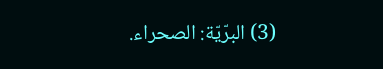(3) البرّيّة: الصحراء.